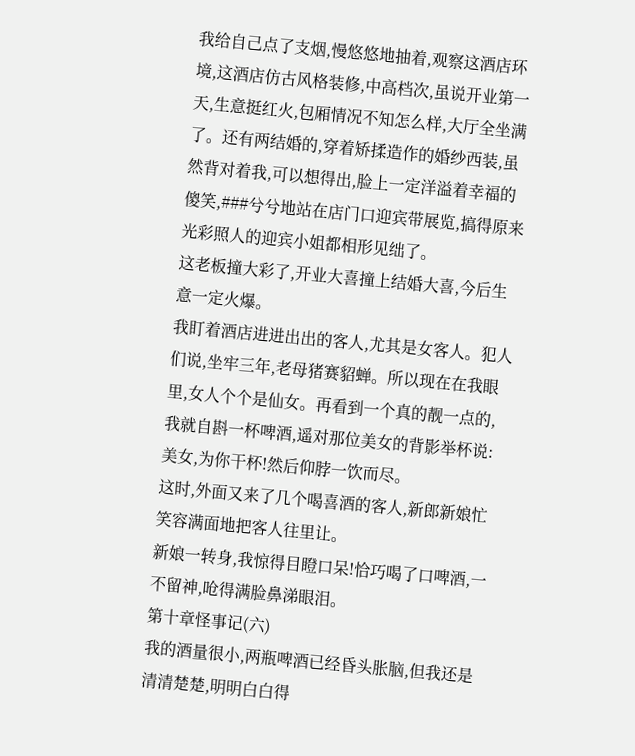我给自己点了支烟,慢悠悠地抽着,观察这酒店环境,这酒店仿古风格装修,中高档次,虽说开业第一天,生意挺红火,包厢情况不知怎么样,大厅全坐满了。还有两结婚的,穿着矫揉造作的婚纱西装,虽然背对着我,可以想得出,脸上一定洋溢着幸福的傻笑,###兮兮地站在店门口迎宾带展览,搞得原来光彩照人的迎宾小姐都相形见绌了。
这老板撞大彩了,开业大喜撞上结婚大喜,今后生意一定火爆。
我盯着酒店进进出出的客人,尤其是女客人。犯人们说,坐牢三年,老母猪赛貂蝉。所以现在在我眼里,女人个个是仙女。再看到一个真的靓一点的,我就自斟一杯啤酒,遥对那位美女的背影举杯说:美女,为你干杯!然后仰脖一饮而尽。
这时,外面又来了几个喝喜酒的客人,新郎新娘忙笑容满面地把客人往里让。
新娘一转身,我惊得目瞪口呆!恰巧喝了口啤酒,一不留神,呛得满脸鼻涕眼泪。
第十章怪事记(六)
我的酒量很小,两瓶啤酒已经昏头胀脑,但我还是清清楚楚,明明白白得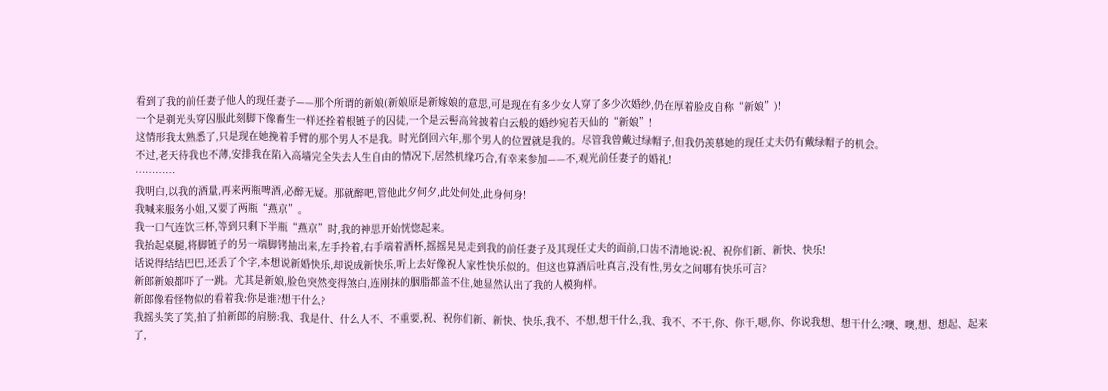看到了我的前任妻子他人的现任妻子——那个所谓的新娘(新娘原是新嫁娘的意思,可是现在有多少女人穿了多少次婚纱,仍在厚着脸皮自称“新娘”)!
一个是剃光头穿囚服此刻脚下像畜生一样还拴着根链子的囚徒,一个是云髻高耸披着白云般的婚纱宛若天仙的“新娘”!
这情形我太熟悉了,只是现在她挽着手臂的那个男人不是我。时光倒回六年,那个男人的位置就是我的。尽管我曾戴过绿帽子,但我仍羡慕她的现任丈夫仍有戴绿帽子的机会。
不过,老天待我也不薄,安排我在陷入高墙完全失去人生自由的情况下,居然机缘巧合,有幸来参加——不,观光前任妻子的婚礼!
…………
我明白,以我的酒量,再来两瓶啤酒,必醉无疑。那就醉吧,管他此夕何夕,此处何处,此身何身!
我喊来服务小姐,又要了两瓶“燕京”。
我一口气连饮三杯,等到只剩下半瓶“燕京”时,我的神思开始恍惚起来。
我抬起桌腿,将脚链子的另一端脚铐抽出来,左手拎着,右手端着酒杯,摇摇晃晃走到我的前任妻子及其现任丈夫的面前,口齿不清地说:祝、祝你们新、新快、快乐!
话说得结结巴巴,还丢了个字,本想说新婚快乐,却说成新快乐,听上去好像祝人家性快乐似的。但这也算酒后吐真言,没有性,男女之间哪有快乐可言?
新郎新娘都吓了一跳。尤其是新娘,脸色突然变得煞白,连刚抹的胭脂都盖不住,她显然认出了我的人模狗样。
新郎像看怪物似的看着我:你是谁?想干什么?
我摇头笑了笑,拍了拍新郎的肩膀:我、我是什、什么人不、不重要,祝、祝你们新、新快、快乐,我不、不想,想干什么,我、我不、不干,你、你干,嗯,你、你说我想、想干什么?噢、噢,想、想起、起来了,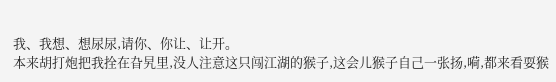我、我想、想尿尿,请你、你让、让开。
本来胡打炮把我拴在旮旯里,没人注意这只闯江湖的猴子,这会儿猴子自己一张扬,嗬,都来看耍猴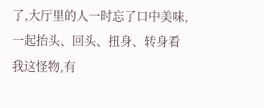了,大厅里的人一时忘了口中美味,一起抬头、回头、扭身、转身看我这怪物,有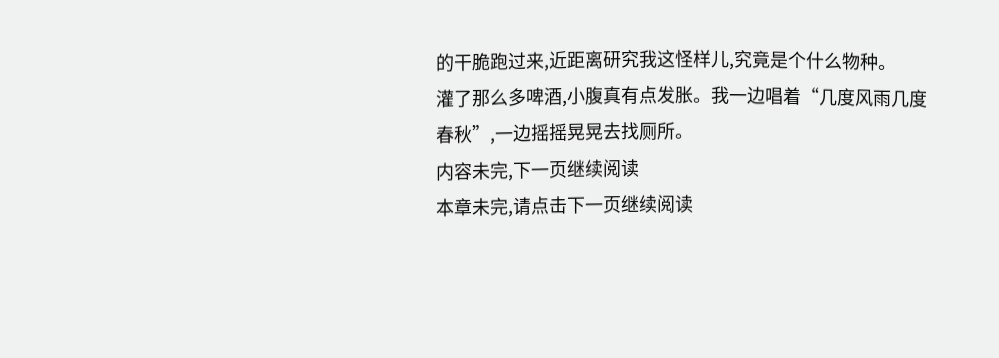的干脆跑过来,近距离研究我这怪样儿,究竟是个什么物种。
灌了那么多啤酒,小腹真有点发胀。我一边唱着“几度风雨几度春秋”,一边摇摇晃晃去找厕所。
内容未完,下一页继续阅读
本章未完,请点击下一页继续阅读